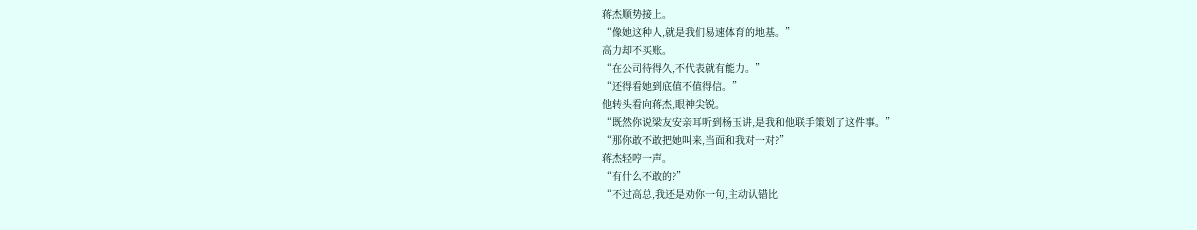蒋杰顺势接上。
“像她这种人,就是我们易速体育的地基。”
高力却不买账。
“在公司待得久,不代表就有能力。”
“还得看她到底值不值得信。”
他转头看向蒋杰,眼神尖锐。
“既然你说梁友安亲耳听到杨玉讲,是我和他联手策划了这件事。”
“那你敢不敢把她叫来,当面和我对一对?”
蒋杰轻哼一声。
“有什么不敢的?”
“不过高总,我还是劝你一句,主动认错比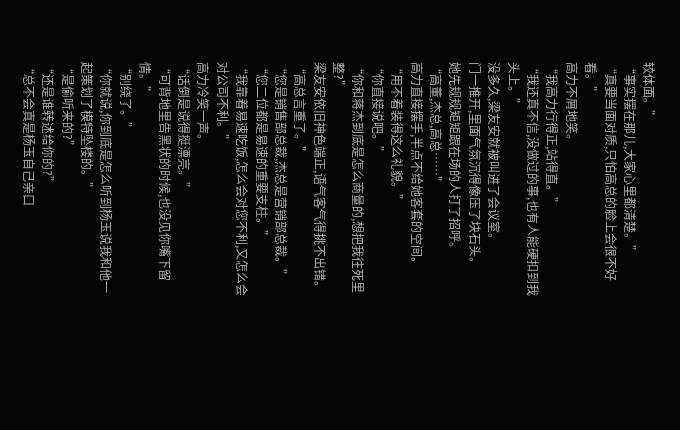较体面。”
“事实摆在那儿,大家心里都清楚。”
“真要当面对质,只怕高总的脸上会很不好看。”
高力不屑地笑。
“我高力行得正,站得直。”
“我还真不信,没做过的事,也有人能硬扣到我头上。”
没多久,梁友安就被叫进了会议室。
门一推开,里面气氛沉得像压了块石头。
她先规规矩矩跟在场的人打了招呼。
“高董,杰总,高总……”
高力直接摆手,半点不给她客套的空间。
“用不着装得这么礼貌。”
“你直接说吧。”
“你和蒋杰到底是怎么商量的,想把我往死里整?”
梁友安依旧神色端正,语气客气得挑不出错。
“高总言重了。”
“您是销售部总裁,杰总是营销部总裁。”
“您二位都是易速的重要支柱。”
“我靠着易速吃饭,怎么会对您不利,又怎么会对公司不利。”
高力冷笑一声。
“话倒是说得挺漂亮。”
“可背地里告黑状的时候,也没见你嘴下留情。”
“别绕了。”
“你就说,你到底是怎么听到杨玉说我和他一起策划了模特坠楼的。”
“是偷听来的?”
“还是谁转述给你的?”
“总不会真是杨玉自己亲口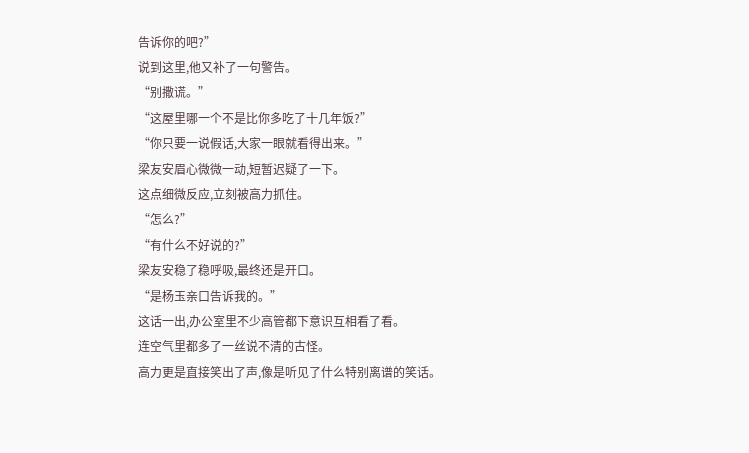告诉你的吧?”
说到这里,他又补了一句警告。
“别撒谎。”
“这屋里哪一个不是比你多吃了十几年饭?”
“你只要一说假话,大家一眼就看得出来。”
梁友安眉心微微一动,短暂迟疑了一下。
这点细微反应,立刻被高力抓住。
“怎么?”
“有什么不好说的?”
梁友安稳了稳呼吸,最终还是开口。
“是杨玉亲口告诉我的。”
这话一出,办公室里不少高管都下意识互相看了看。
连空气里都多了一丝说不清的古怪。
高力更是直接笑出了声,像是听见了什么特别离谱的笑话。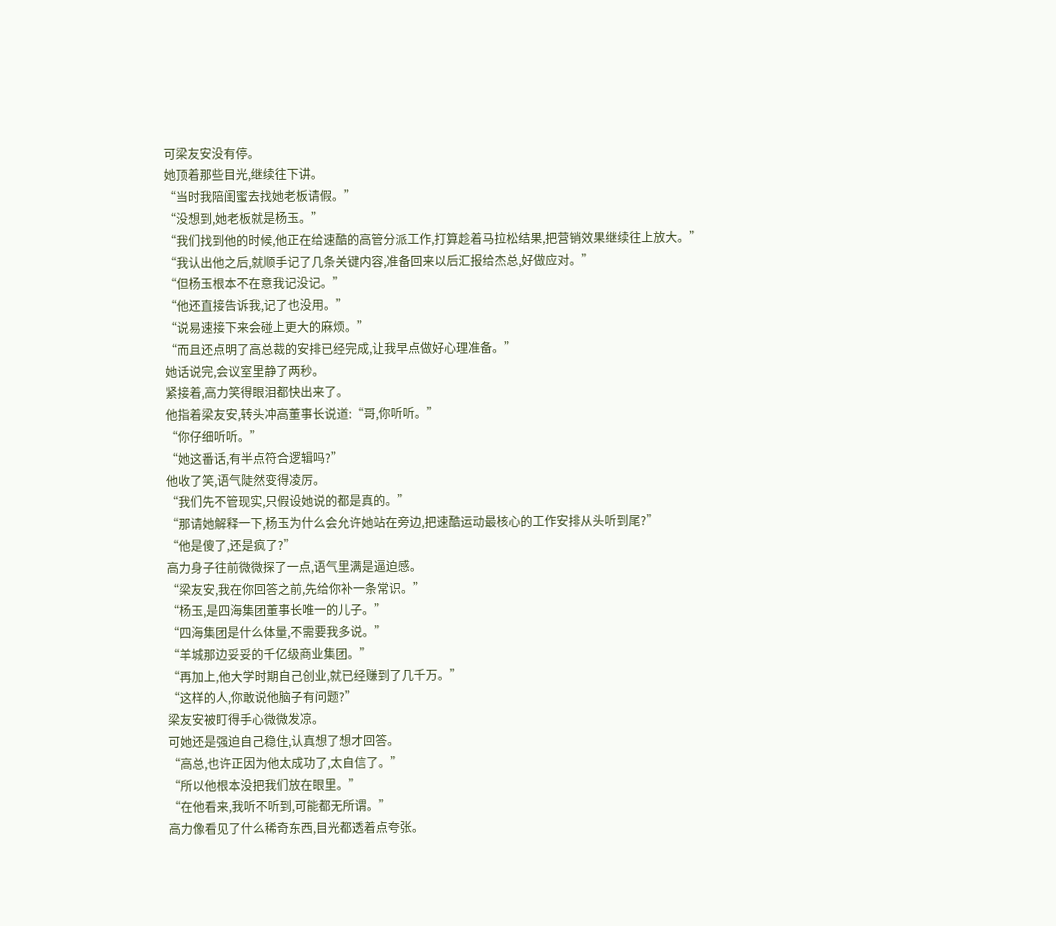可梁友安没有停。
她顶着那些目光,继续往下讲。
“当时我陪闺蜜去找她老板请假。”
“没想到,她老板就是杨玉。”
“我们找到他的时候,他正在给速酷的高管分派工作,打算趁着马拉松结果,把营销效果继续往上放大。”
“我认出他之后,就顺手记了几条关键内容,准备回来以后汇报给杰总,好做应对。”
“但杨玉根本不在意我记没记。”
“他还直接告诉我,记了也没用。”
“说易速接下来会碰上更大的麻烦。”
“而且还点明了高总裁的安排已经完成,让我早点做好心理准备。”
她话说完,会议室里静了两秒。
紧接着,高力笑得眼泪都快出来了。
他指着梁友安,转头冲高董事长说道:“哥,你听听。”
“你仔细听听。”
“她这番话,有半点符合逻辑吗?”
他收了笑,语气陡然变得凌厉。
“我们先不管现实,只假设她说的都是真的。”
“那请她解释一下,杨玉为什么会允许她站在旁边,把速酷运动最核心的工作安排从头听到尾?”
“他是傻了,还是疯了?”
高力身子往前微微探了一点,语气里满是逼迫感。
“梁友安,我在你回答之前,先给你补一条常识。”
“杨玉,是四海集团董事长唯一的儿子。”
“四海集团是什么体量,不需要我多说。”
“羊城那边妥妥的千亿级商业集团。”
“再加上,他大学时期自己创业,就已经赚到了几千万。”
“这样的人,你敢说他脑子有问题?”
梁友安被盯得手心微微发凉。
可她还是强迫自己稳住,认真想了想才回答。
“高总,也许正因为他太成功了,太自信了。”
“所以他根本没把我们放在眼里。”
“在他看来,我听不听到,可能都无所谓。”
高力像看见了什么稀奇东西,目光都透着点夸张。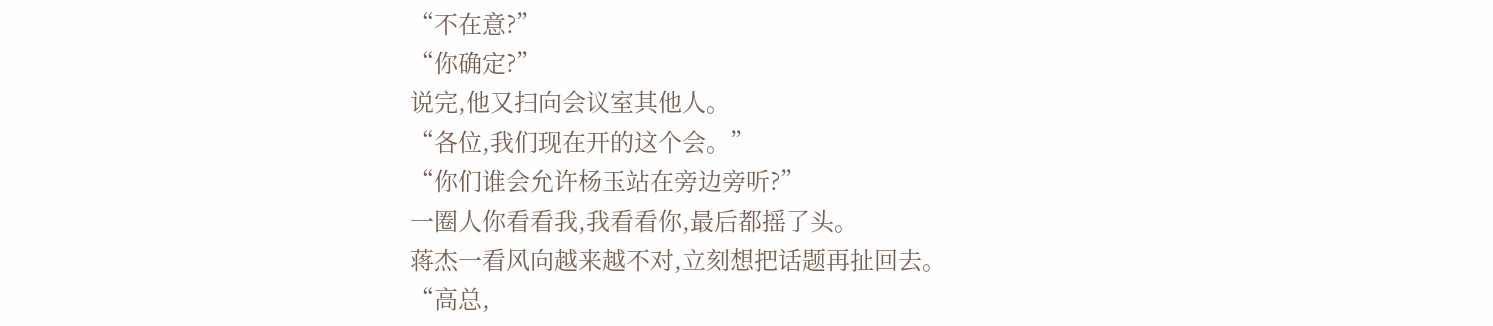“不在意?”
“你确定?”
说完,他又扫向会议室其他人。
“各位,我们现在开的这个会。”
“你们谁会允许杨玉站在旁边旁听?”
一圈人你看看我,我看看你,最后都摇了头。
蒋杰一看风向越来越不对,立刻想把话题再扯回去。
“高总,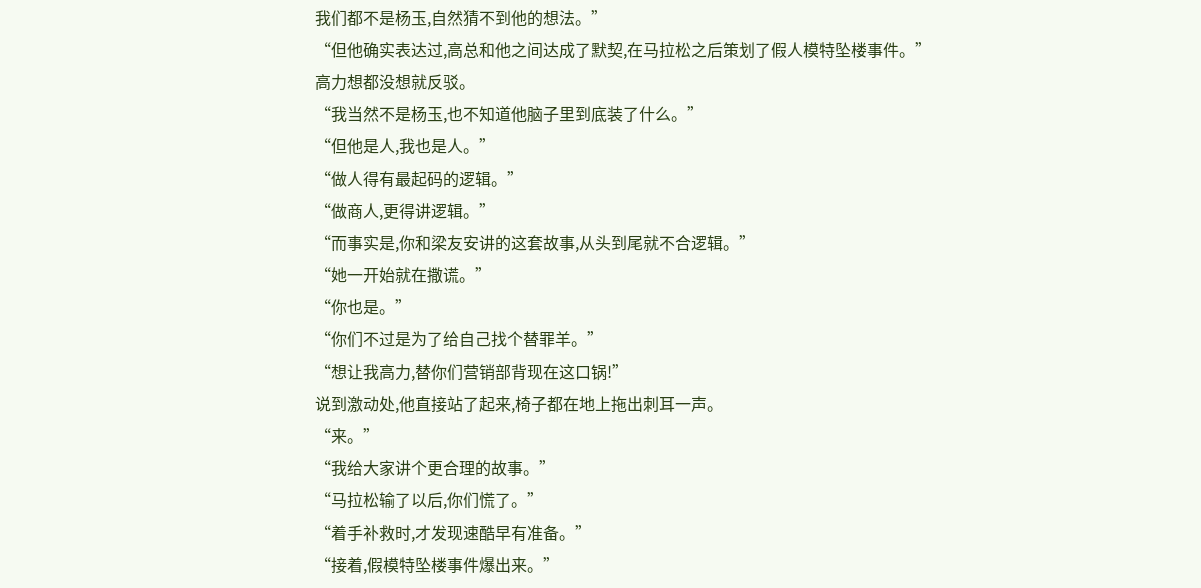我们都不是杨玉,自然猜不到他的想法。”
“但他确实表达过,高总和他之间达成了默契,在马拉松之后策划了假人模特坠楼事件。”
高力想都没想就反驳。
“我当然不是杨玉,也不知道他脑子里到底装了什么。”
“但他是人,我也是人。”
“做人得有最起码的逻辑。”
“做商人,更得讲逻辑。”
“而事实是,你和梁友安讲的这套故事,从头到尾就不合逻辑。”
“她一开始就在撒谎。”
“你也是。”
“你们不过是为了给自己找个替罪羊。”
“想让我高力,替你们营销部背现在这口锅!”
说到激动处,他直接站了起来,椅子都在地上拖出刺耳一声。
“来。”
“我给大家讲个更合理的故事。”
“马拉松输了以后,你们慌了。”
“着手补救时,才发现速酷早有准备。”
“接着,假模特坠楼事件爆出来。”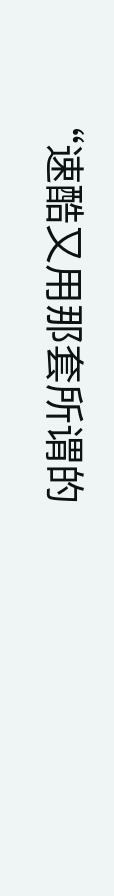“速酷又用那套所谓的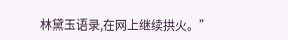林黛玉语录,在网上继续拱火。”